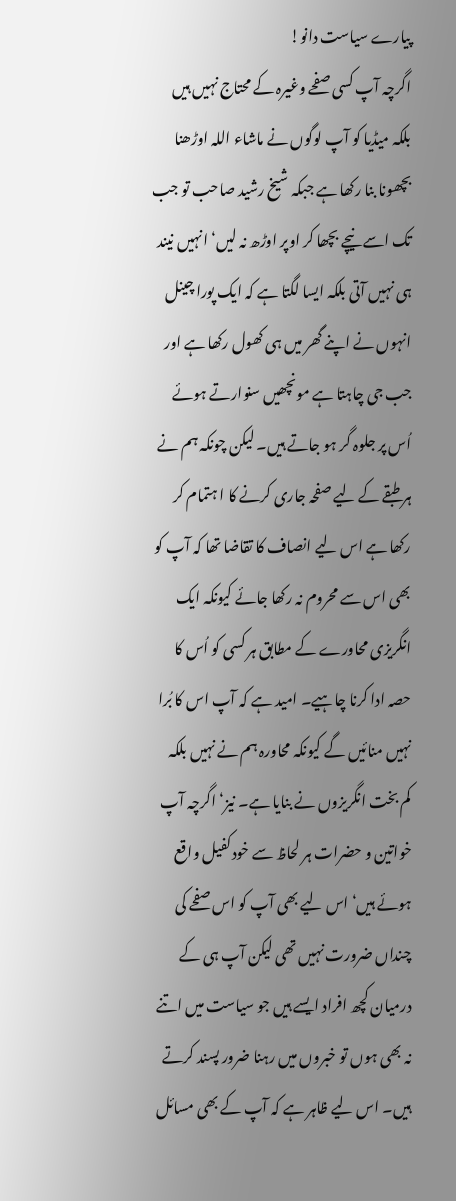پیارے سیاست دانو!
اگرچہ آپ کسی صفحے وغیرہ کے محتاج نہیں ہیں بلکہ میڈیا کو آپ لوگوں نے ماشاء اللہ اوڑھنا بچھونا بنا رکھا ہے جبکہ شیخ رشید صاحب تو جب تک اسے نیچے بچھا کر اوپر اوڑھ نہ لیں‘ انہیں نیند ہی نہیں آتی بلکہ ایسا لگتا ہے کہ ایک پورا چینل انہوں نے اپنے گھر میں ہی کھول رکھا ہے اور جب جی چاہتا ہے مونچھیں سنوارتے ہوئے اُس پر جلوہ گر ہو جاتے ہیں۔ لیکن چونکہ ہم نے ہر طبقے کے لیے صفحہ جاری کرنے کا ا ہتمام کر رکھا ہے اس لیے انصاف کا تقاضا تھا کہ آپ کو بھی اس سے محروم نہ رکھا جائے کیونکہ ایک انگریزی محاورے کے مطابق ہر کسی کو اُس کا حصہ ادا کرنا چاہیے۔ امید ہے کہ آپ اس کا بُرا نہیں منائیں گے کیونکہ محاورہ ہم نے نہیں بلکہ کم بخت انگریزوں نے بنایا ہے۔ نیز‘ اگرچہ آپ خواتین و حضرات ہر لحاظ سے خودکفیل واقع ہوئے ہیں‘ اس لیے بھی آپ کو اس صفحے کی چنداں ضرورت نہیں تھی لیکن آپ ہی کے درمیان کچھ افراد ایسے ہیں جو سیاست میں اتنے نہ بھی ہوں تو خبروں میں رہنا ضرور پسند کرتے ہیں۔ اس لیے ظاہر ہے کہ آپ کے بھی مسائل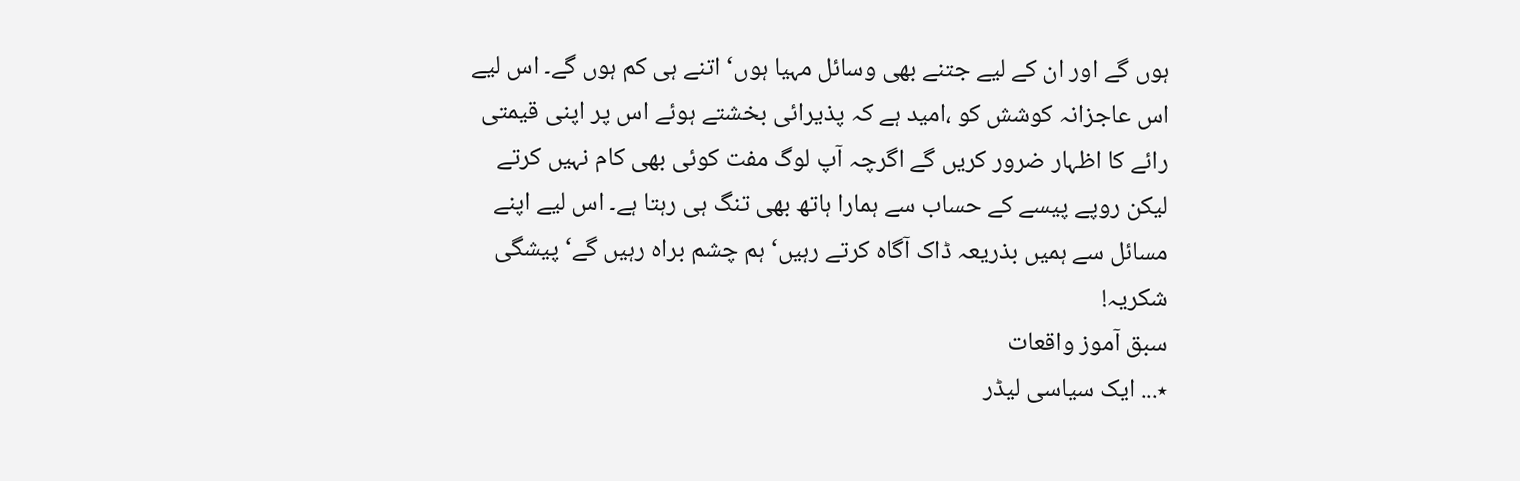ہوں گے اور ان کے لیے جتنے بھی وسائل مہیا ہوں‘ اتنے ہی کم ہوں گے۔ اس لیے اس عاجزانہ کوشش کو ،امید ہے کہ پذیرائی بخشتے ہوئے اس پر اپنی قیمتی رائے کا اظہار ضرور کریں گے اگرچہ آپ لوگ مفت کوئی بھی کام نہیں کرتے لیکن روپے پیسے کے حساب سے ہمارا ہاتھ بھی تنگ ہی رہتا ہے۔ اس لیے اپنے مسائل سے ہمیں بذریعہ ڈاک آگاہ کرتے رہیں‘ ہم چشم براہ رہیں گے‘ پیشگی شکریہ!
سبق آموز واقعات
٭... ایک سیاسی لیڈر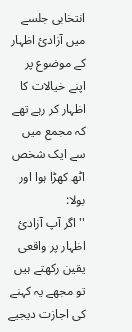انتخابی جلسے میں آزادیٔ اظہار کے موضوع پر اپنے خیالات کا اظہار کر رہے تھے کہ مجمع میں سے ایک شخص اٹھ کھڑا ہوا اور بولا:
''اگر آپ آزادیٔ اظہار پر واقعی یقین رکھتے ہیں تو مجھے یہ کہنے کی اجازت دیجیے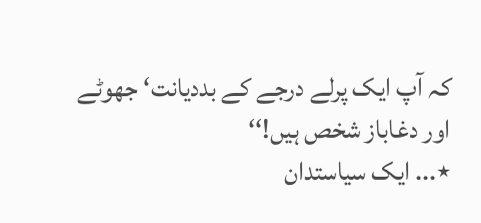کہ آپ ایک پرلے درجے کے بددیانت‘ جھوٹے اور دغاباز شخص ہیں!‘‘
٭... ایک سیاستدان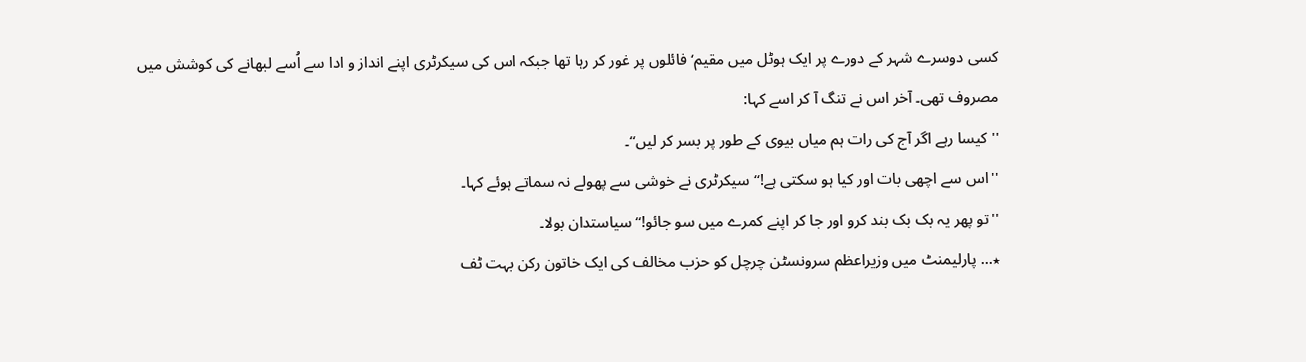کسی دوسرے شہر کے دورے پر ایک ہوٹل میں مقیم‘ فائلوں پر غور کر رہا تھا جبکہ اس کی سیکرٹری اپنے انداز و ادا سے اُسے لبھانے کی کوشش میں مصروف تھی۔ آخر اس نے تنگ آ کر اسے کہا:
''کیسا رہے اگر آج کی رات ہم میاں بیوی کے طور پر بسر کر لیں‘‘۔
''اس سے اچھی بات اور کیا ہو سکتی ہے!‘‘ سیکرٹری نے خوشی سے پھولے نہ سماتے ہوئے کہا۔
''تو پھر یہ بک بک بند کرو اور جا کر اپنے کمرے میں سو جائو!‘‘ سیاستدان بولا۔
٭... پارلیمنٹ میں وزیراعظم سرونسٹن چرچل کو حزب مخالف کی ایک خاتون رکن بہت ٹف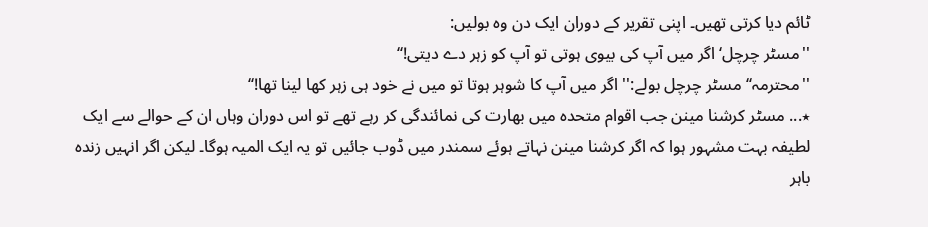ٹائم دیا کرتی تھیں۔ اپنی تقریر کے دوران ایک دن وہ بولیں:
''مسٹر چرچل‘ اگر میں آپ کی بیوی ہوتی تو آپ کو زہر دے دیتی!‘‘
''محترمہ‘‘ مسٹر چرچل بولے:'' اگر میں آپ کا شوہر ہوتا تو میں نے خود ہی زہر کھا لینا تھا!‘‘
٭... مسٹر کرشنا مینن جب اقوام متحدہ میں بھارت کی نمائندگی کر رہے تھے تو اس دوران وہاں ان کے حوالے سے ایک لطیفہ بہت مشہور ہوا کہ اگر کرشنا مینن نہاتے ہوئے سمندر میں ڈوب جائیں تو یہ ایک المیہ ہوگا۔ لیکن اگر انہیں زندہ باہر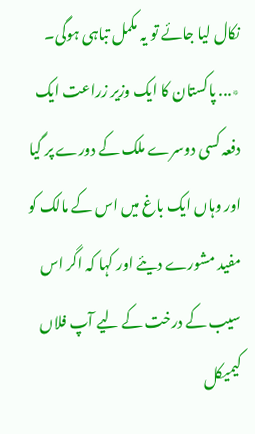نکال لیا جائے تو یہ مکمل تباہی ہوگی۔
٭... پاکستان کا ایک وزیر زراعت ایک دفعہ کسی دوسرے ملک کے دورے پر گیا اور وہاں ایک باغ میں اس کے مالک کو مفید مشورے دیئے اور کہا کہ اگر اس سیب کے درخت کے لیے آپ فلاں کیمیکل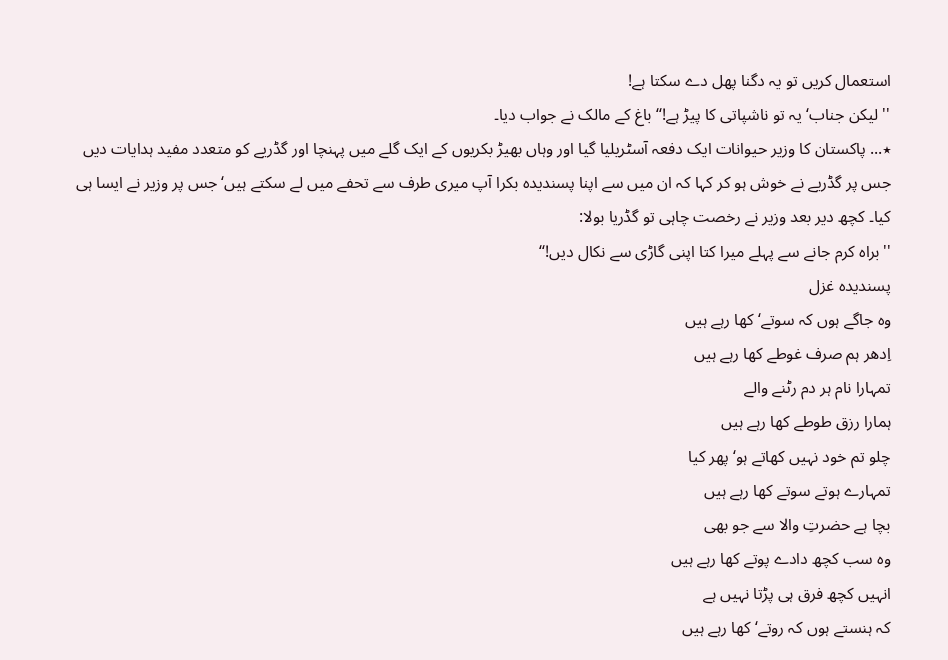استعمال کریں تو یہ دگنا پھل دے سکتا ہے!
''لیکن جناب‘ یہ تو ناشپاتی کا پیڑ ہے!‘‘ باغ کے مالک نے جواب دیا۔
٭... پاکستان کا وزیر حیوانات ایک دفعہ آسٹریلیا گیا اور وہاں بھیڑ بکریوں کے ایک گلے میں پہنچا اور گڈریے کو متعدد مفید ہدایات دیں جس پر گڈریے نے خوش ہو کر کہا کہ ان میں سے اپنا پسندیدہ بکرا آپ میری طرف سے تحفے میں لے سکتے ہیں‘ جس پر وزیر نے ایسا ہی کیا۔ کچھ دیر بعد وزیر نے رخصت چاہی تو گڈریا بولا:
''براہ کرم جانے سے پہلے میرا کتا اپنی گاڑی سے نکال دیں!‘‘
پسندیدہ غزل
وہ جاگے ہوں کہ سوتے‘ کھا رہے ہیں
اِدھر ہم صرف غوطے کھا رہے ہیں
تمہارا نام ہر دم رٹنے والے
ہمارا رزق طوطے کھا رہے ہیں
چلو تم خود نہیں کھاتے ہو‘ پھر کیا
تمہارے ہوتے سوتے کھا رہے ہیں
بچا ہے حضرتِ والا سے جو بھی
وہ سب کچھ دادے پوتے کھا رہے ہیں
انہیں کچھ فرق ہی پڑتا نہیں ہے
کہ ہنستے ہوں کہ روتے‘ کھا رہے ہیں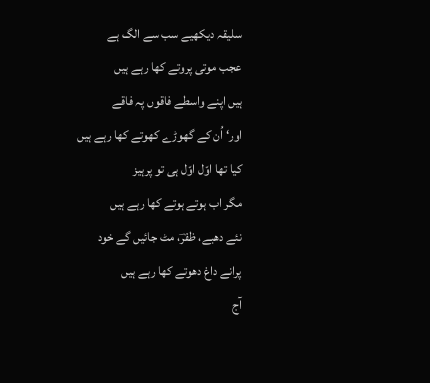سلیقہ دیکھیے سب سے الگ ہے
عجب موتی پروتے کھا رہے ہیں
ہیں اپنے واسطے فاقوں پہ فاقے
اور‘ اُن کے گھوڑے کھوتے کھا رہے ہیں
کیا تھا اوّل اوّل ہی تو پرہیز
مگر اب ہوتے ہوتے کھا رہے ہیں
نئے دھبے، ظفرؔ، مٹ جائیں گے خود
پرانے داغ دھوتے کھا رہے ہیں
آج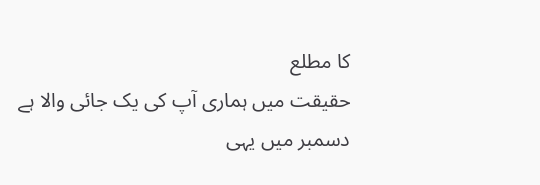کا مطلع
حقیقت میں ہماری آپ کی یک جائی والا ہے
دسمبر میں یہی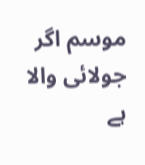موسم اگر جولائی والا ہے